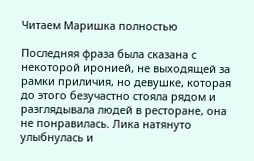Читаем Маришка полностью

Последняя фраза была сказана с некоторой иронией, не выходящей за рамки приличия, но девушке, которая до этого безучастно стояла рядом и разглядывала людей в ресторане, она не понравилась. Лика натянуто улыбнулась и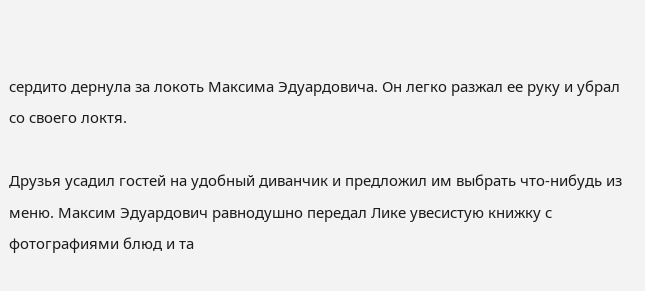сердито дернула за локоть Максима Эдуардовича. Он легко разжал ее руку и убрал со своего локтя.

Друзья усадил гостей на удобный диванчик и предложил им выбрать что-нибудь из меню. Максим Эдуардович равнодушно передал Лике увесистую книжку с фотографиями блюд и та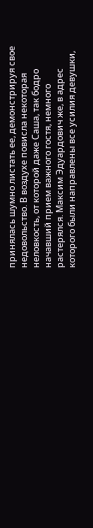принялась шумно листать ее, демонстрируя свое недовольство. В воздухе повисла некоторая неловкость, от которой даже Саша, так бодро начавший прием важного гостя, немного растерялся. Максим Эдуардович же, в адрес которого были направлены все усилия девушки,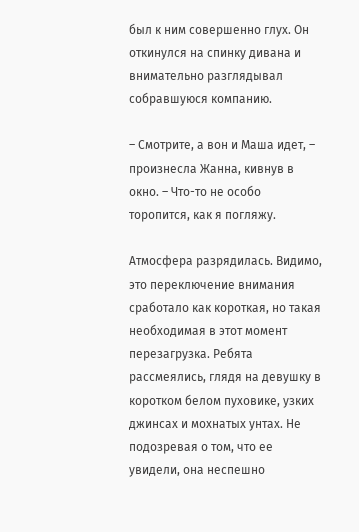был к ним совершенно глух. Он откинулся на спинку дивана и внимательно разглядывал собравшуюся компанию.

– Смотрите, а вон и Маша идет, – произнесла Жанна, кивнув в окно. – Что-то не особо торопится, как я погляжу.

Атмосфера разрядилась. Видимо, это переключение внимания сработало как короткая, но такая необходимая в этот момент перезагрузка. Ребята рассмеялись, глядя на девушку в коротком белом пуховике, узких джинсах и мохнатых унтах. Не подозревая о том, что ее увидели, она неспешно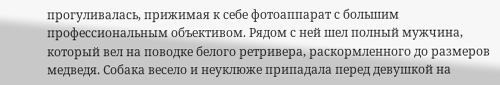прогуливалась, прижимая к себе фотоаппарат с большим профессиональным объективом. Рядом с ней шел полный мужчина, который вел на поводке белого ретривера, раскормленного до размеров медведя. Собака весело и неуклюже припадала перед девушкой на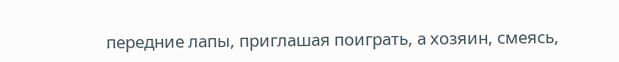передние лапы, приглашая поиграть, а хозяин, смеясь,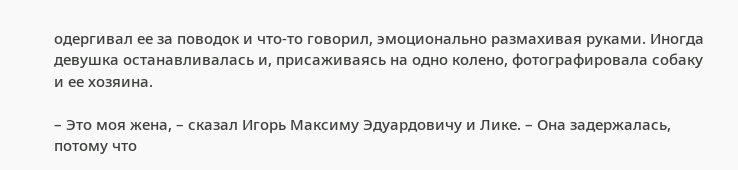одергивал ее за поводок и что-то говорил, эмоционально размахивая руками. Иногда девушка останавливалась и, присаживаясь на одно колено, фотографировала собаку и ее хозяина.

– Это моя жена, – сказал Игорь Максиму Эдуардовичу и Лике. – Она задержалась, потому что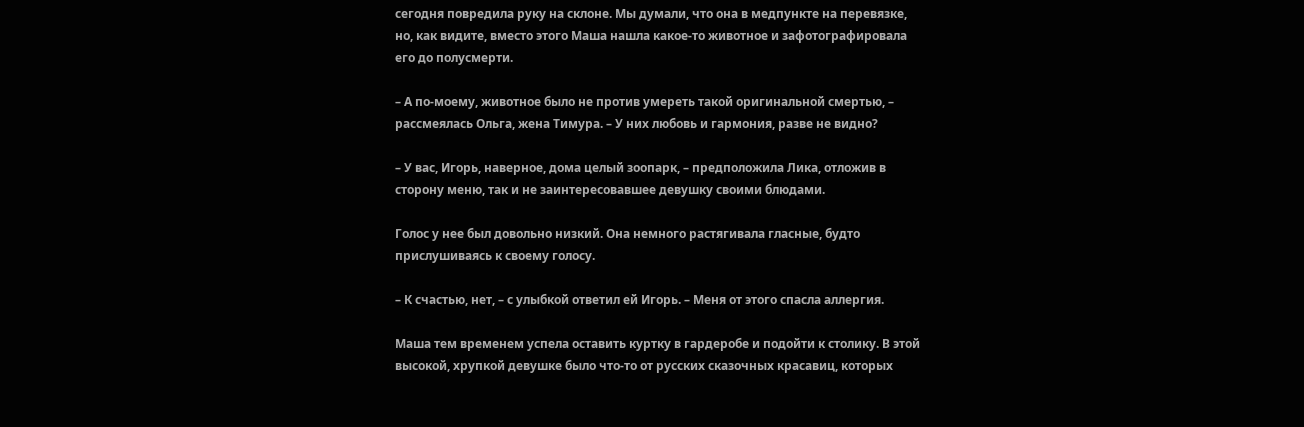сегодня повредила руку на склоне. Мы думали, что она в медпункте на перевязке, но, как видите, вместо этого Маша нашла какое-то животное и зафотографировала его до полусмерти.

– А по-моему, животное было не против умереть такой оригинальной смертью, – рассмеялась Ольга, жена Тимура. – У них любовь и гармония, разве не видно?

– У вас, Игорь, наверное, дома целый зоопарк, – предположила Лика, отложив в сторону меню, так и не заинтересовавшее девушку своими блюдами.

Голос у нее был довольно низкий. Она немного растягивала гласные, будто прислушиваясь к своему голосу.

– К счастью, нет, – с улыбкой ответил ей Игорь. – Меня от этого спасла аллергия.

Маша тем временем успела оставить куртку в гардеробе и подойти к столику. В этой высокой, хрупкой девушке было что-то от русских сказочных красавиц, которых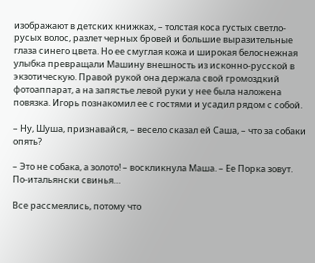изображают в детских книжках, – толстая коса густых светло-русых волос, разлет черных бровей и большие выразительные глаза синего цвета. Но ее смуглая кожа и широкая белоснежная улыбка превращали Машину внешность из исконно-русской в экзотическую. Правой рукой она держала свой громоздкий фотоаппарат, а на запястье левой руки у нее была наложена повязка. Игорь познакомил ее с гостями и усадил рядом с собой.

– Ну, Шуша, признавайся, – весело сказал ей Саша, – что за собаки опять?

– Это не собака, а золото! – воскликнула Маша. – Ее Порка зовут. По-итальянски свинья…

Все рассмеялись, потому что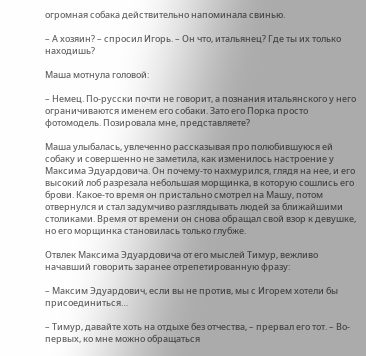огромная собака действительно напоминала свинью.

– А хозяин? – спросил Игорь. – Он что, итальянец? Где ты их только находишь?

Маша мотнула головой:

– Немец. По-русски почти не говорит, а познания итальянского у него ограничиваются именем его собаки. Зато его Порка просто фотомодель. Позировала мне, представляете?

Маша улыбалась, увлеченно рассказывая про полюбившуюся ей собаку и совершенно не заметила, как изменилось настроение у Максима Эдуардовича. Он почему-то нахмурился, глядя на нее, и его высокий лоб разрезала небольшая морщинка, в которую сошлись его брови. Какое-то время он пристально смотрел на Машу, потом отвернулся и стал задумчиво разглядывать людей за ближайшими столиками. Время от времени он снова обращал свой взор к девушке, но его морщинка становилась только глубже.

Отвлек Максима Эдуардовича от его мыслей Тимур, вежливо начавший говорить заранее отрепетированную фразу:

– Максим Эдуардович, если вы не против, мы с Игорем хотели бы присоединиться…

– Тимур, давайте хоть на отдыхе без отчества, – прервал его тот. – Во-первых, ко мне можно обращаться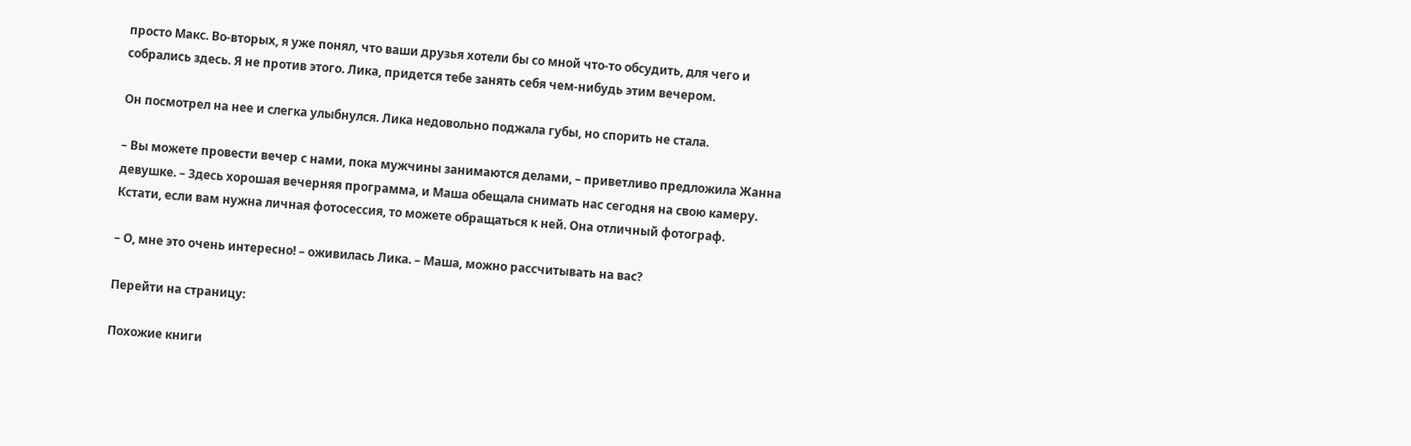просто Макс. Во-вторых, я уже понял, что ваши друзья хотели бы со мной что-то обсудить, для чего и собрались здесь. Я не против этого. Лика, придется тебе занять себя чем-нибудь этим вечером.

Он посмотрел на нее и слегка улыбнулся. Лика недовольно поджала губы, но спорить не стала.

– Вы можете провести вечер с нами, пока мужчины занимаются делами, – приветливо предложила Жанна девушке. – Здесь хорошая вечерняя программа, и Маша обещала снимать нас сегодня на свою камеру. Кстати, если вам нужна личная фотосессия, то можете обращаться к ней. Она отличный фотограф.

– О, мне это очень интересно! – оживилась Лика. – Маша, можно рассчитывать на вас?

Перейти на страницу:

Похожие книги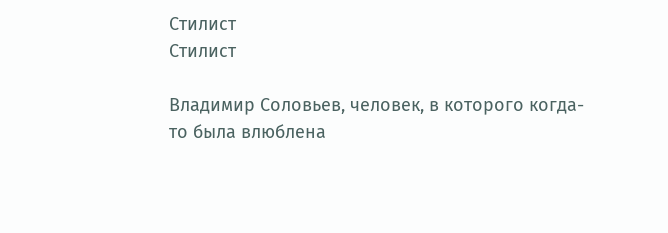Стилист
Стилист

Владимир Соловьев, человек, в которого когда-то была влюблена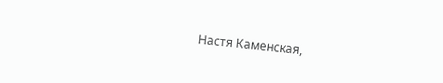Настя Каменская,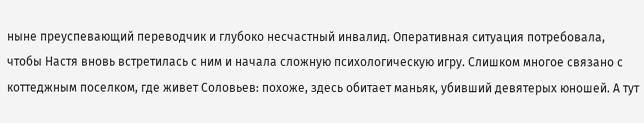ныне преуспевающий переводчик и глубоко несчастный инвалид. Оперативная ситуация потребовала, чтобы Настя вновь встретилась с ним и начала сложную психологическую игру. Слишком многое связано с коттеджным поселком, где живет Соловьев: похоже, здесь обитает маньяк, убивший девятерых юношей. А тут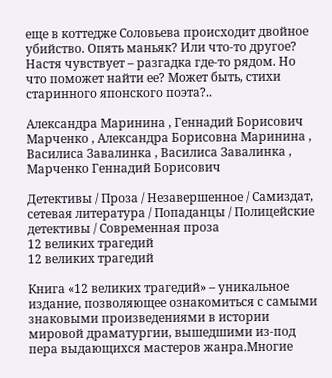еще в коттедже Соловьева происходит двойное убийство. Опять маньяк? Или что-то другое? Настя чувствует – разгадка где-то рядом. Но что поможет найти ее? Может быть, стихи старинного японского поэта?..

Александра Маринина , Геннадий Борисович Марченко , Александра Борисовна Маринина , Василиса Завалинка , Василиса Завалинка , Марченко Геннадий Борисович

Детективы / Проза / Незавершенное / Самиздат, сетевая литература / Попаданцы / Полицейские детективы / Современная проза
12 великих трагедий
12 великих трагедий

Книга «12 великих трагедий» – уникальное издание, позволяющее ознакомиться с самыми знаковыми произведениями в истории мировой драматургии, вышедшими из-под пера выдающихся мастеров жанра.Многие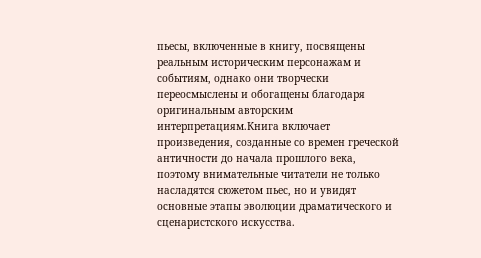пьесы, включенные в книгу, посвящены реальным историческим персонажам и событиям, однако они творчески переосмыслены и обогащены благодаря оригинальным авторским интерпретациям.Книга включает произведения, созданные со времен греческой античности до начала прошлого века, поэтому внимательные читатели не только насладятся сюжетом пьес, но и увидят основные этапы эволюции драматического и сценаристского искусства.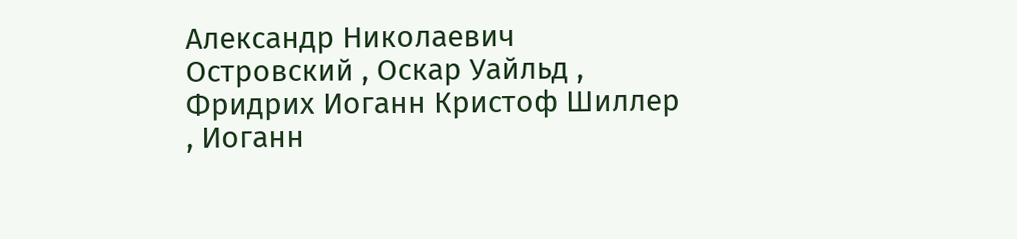Александр Николаевич Островский , Оскар Уайльд , Фридрих Иоганн Кристоф Шиллер , Иоганн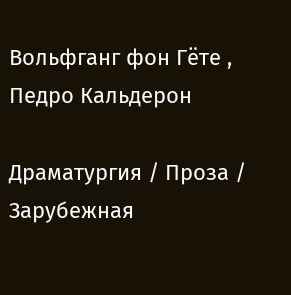Вольфганг фон Гёте , Педро Кальдерон

Драматургия / Проза / Зарубежная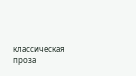классическая проза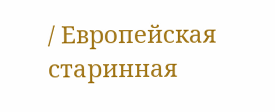/ Европейская старинная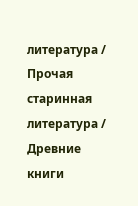литература / Прочая старинная литература / Древние книги